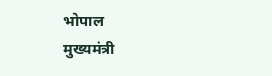भोपाल
मुख्यमंत्री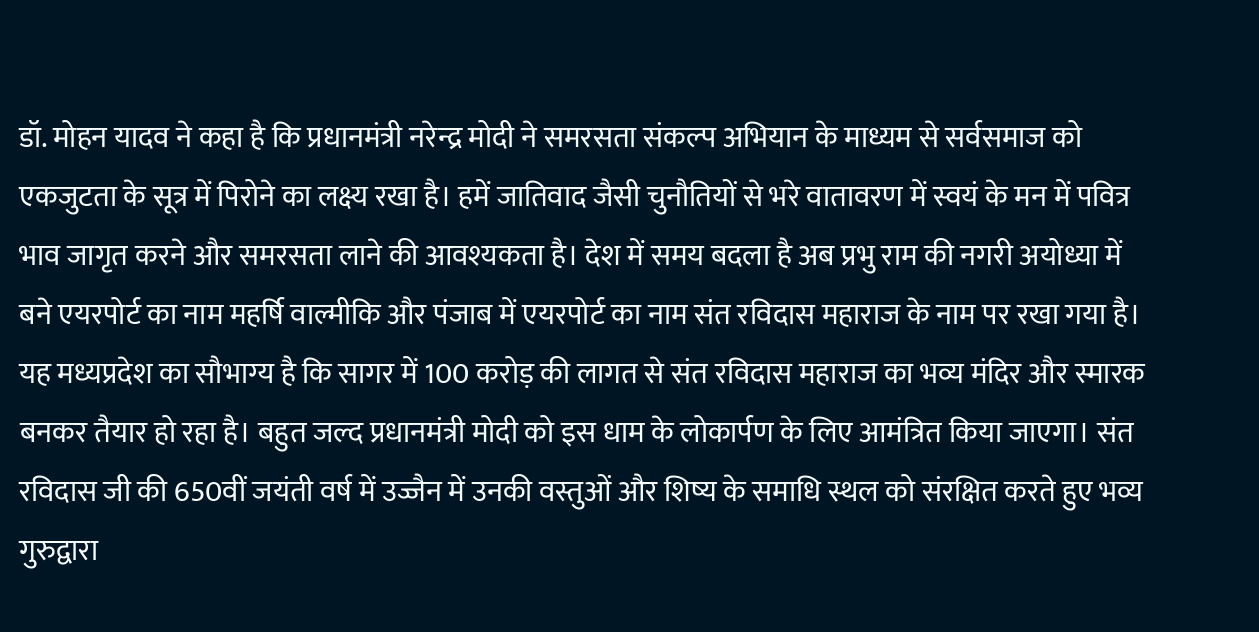डॉ. मोहन यादव ने कहा है कि प्रधानमंत्री नरेन्द्र मोदी ने समरसता संकल्प अभियान के माध्यम से सर्वसमाज को एकजुटता के सूत्र में पिरोने का लक्ष्य रखा है। हमें जातिवाद जैसी चुनौतियों से भरे वातावरण में स्वयं के मन में पवित्र भाव जागृत करने और समरसता लाने की आवश्यकता है। देश में समय बदला है अब प्रभु राम की नगरी अयोध्या में बने एयरपोर्ट का नाम महर्षि वाल्मीकि और पंजाब में एयरपोर्ट का नाम संत रविदास महाराज के नाम पर रखा गया है। यह मध्यप्रदेश का सौभाग्य है कि सागर में 100 करोड़ की लागत से संत रविदास महाराज का भव्य मंदिर और स्मारक बनकर तैयार हो रहा है। बहुत जल्द प्रधानमंत्री मोदी को इस धाम के लोकार्पण के लिए आमंत्रित किया जाएगा। संत रविदास जी की 650वीं जयंती वर्ष में उज्जैन में उनकी वस्तुओं और शिष्य के समाधि स्थल को संरक्षित करते हुए भव्य गुरुद्वारा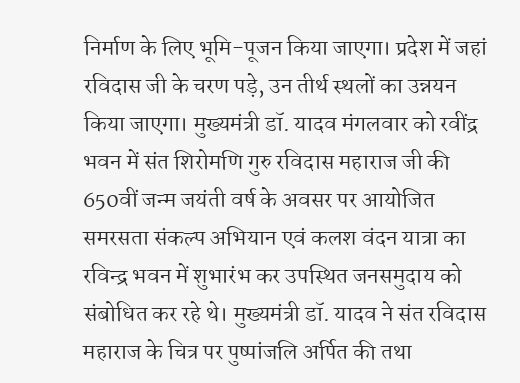निर्माण के लिए भूमि-पूजन किया जाएगा। प्रदेश में जहां रविदास जी के चरण पड़े, उन तीर्थ स्थलों का उन्नयन किया जाएगा। मुख्यमंत्री डॉ. यादव मंगलवार को रवींद्र भवन में संत शिरोमणि गुरु रविदास महाराज जी की 650वीं जन्म जयंती वर्ष के अवसर पर आयोजित समरसता संकल्प अभियान एवं कलश वंदन यात्रा का रविन्द्र भवन में शुभारंभ कर उपस्थित जनसमुदाय को संबोधित कर रहे थे। मुख्यमंत्री डॉ. यादव ने संत रविदास महाराज के चित्र पर पुष्पांजलि अर्पित की तथा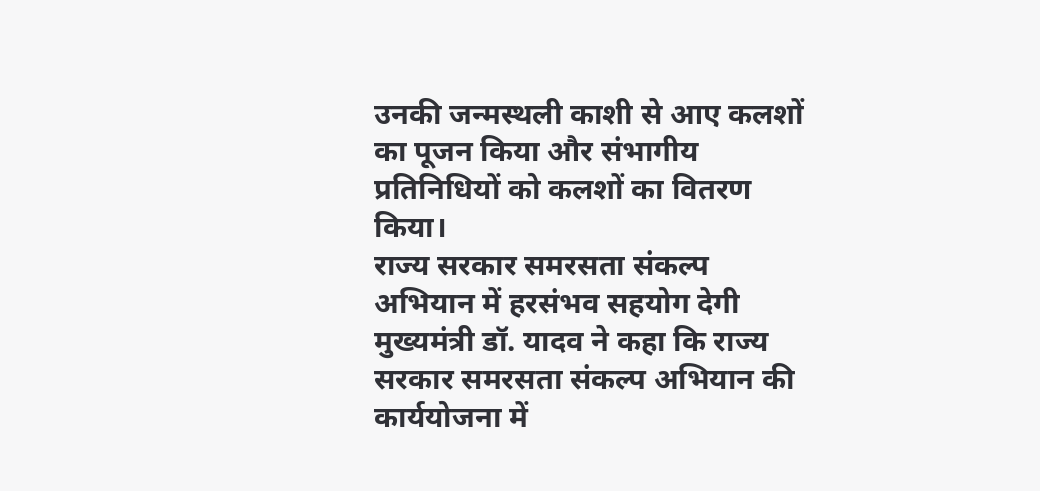उनकी जन्मस्थली काशी से आए कलशों का पूजन किया और संभागीय प्रतिनिधियों को कलशों का वितरण किया।
राज्य सरकार समरसता संकल्प अभियान में हरसंभव सहयोग देगी
मुख्यमंत्री डॉ. यादव ने कहा कि राज्य सरकार समरसता संकल्प अभियान की कार्ययोजना में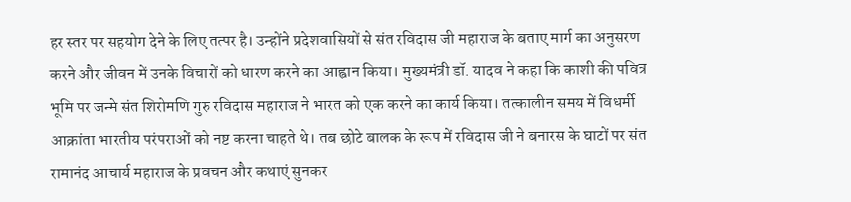हर स्तर पर सहयोग देने के लिए तत्पर है। उन्होंने प्रदेशवासियों से संत रविदास जी महाराज के बताए मार्ग का अनुसरण करने और जीवन में उनके विचारों को धारण करने का आह्वान किया। मुख्यमंत्री डॉ. यादव ने कहा कि काशी की पवित्र भूमि पर जन्मे संत शिरोमणि गुरु रविदास महाराज ने भारत को एक करने का कार्य किया। तत्कालीन समय में विधर्मी आक्रांता भारतीय परंपराओं को नष्ट करना चाहते थे। तब छोटे बालक के रूप में रविदास जी ने बनारस के घाटों पर संत रामानंद आचार्य महाराज के प्रवचन और कथाएं सुनकर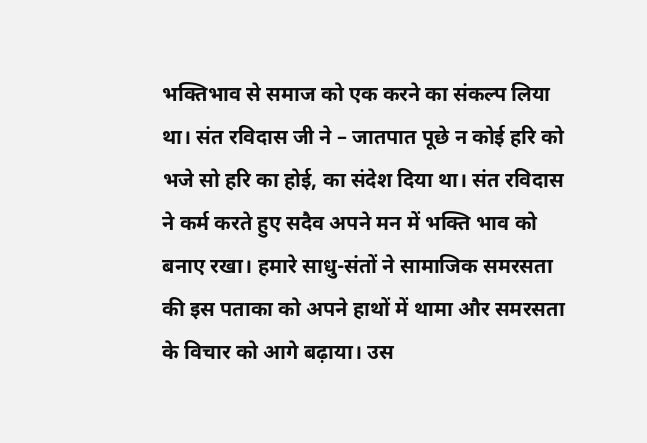भक्तिभाव से समाज को एक करने का संकल्प लिया था। संत रविदास जी ने – जातपात पूछे न कोई हरि को भजे सो हरि का होई, का संदेश दिया था। संत रविदास ने कर्म करते हुए सदैव अपने मन में भक्ति भाव को बनाए रखा। हमारे साधु-संतों ने सामाजिक समरसता की इस पताका को अपने हाथों में थामा और समरसता के विचार को आगे बढ़ाया। उस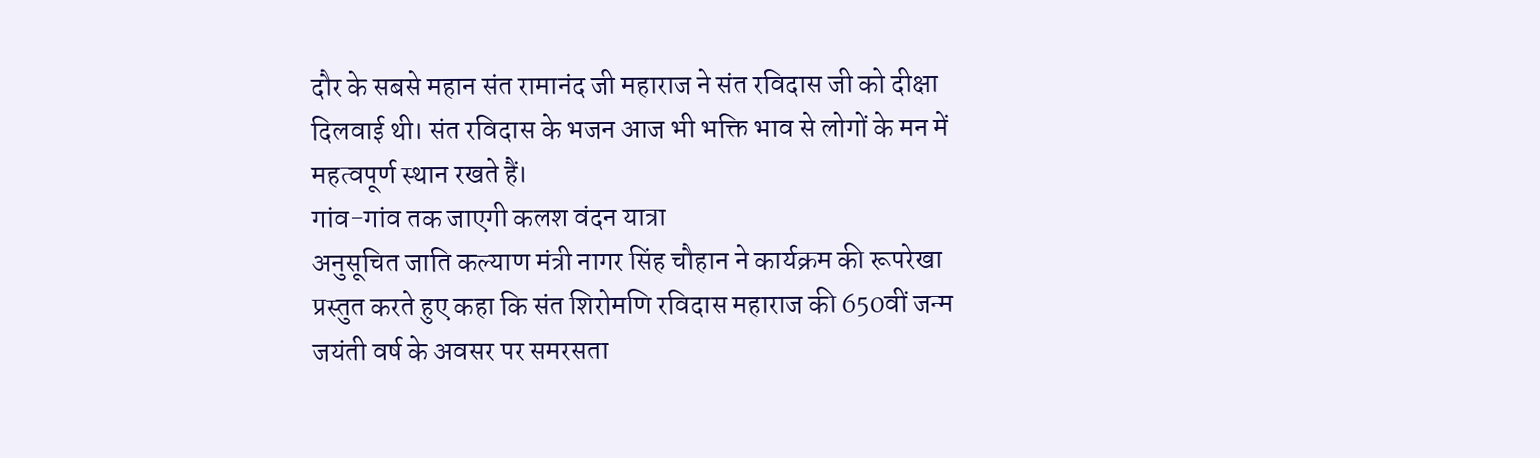दौर के सबसे महान संत रामानंद जी महाराज ने संत रविदास जी को दीक्षा दिलवाई थी। संत रविदास के भजन आज भी भक्ति भाव से लोगों के मन में महत्वपूर्ण स्थान रखते हैं।
गांव-गांव तक जाएगी कलश वंदन यात्रा
अनुसूचित जाति कल्याण मंत्री नागर सिंह चौहान ने कार्यक्रम की रूपरेखा प्रस्तुत करते हुए कहा कि संत शिरोमणि रविदास महाराज की 650वीं जन्म जयंती वर्ष के अवसर पर समरसता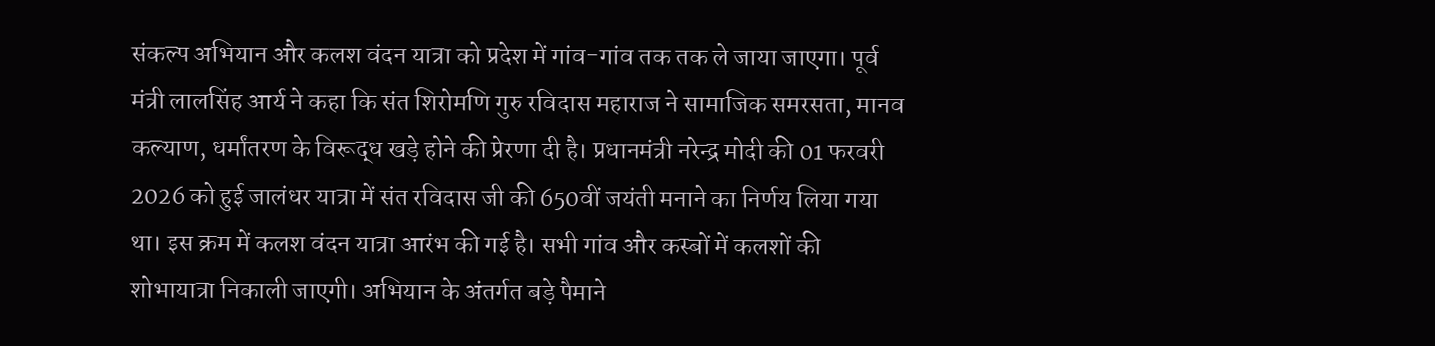संकल्प अभियान और कलश वंदन यात्रा को प्रदेश में गांव-गांव तक तक ले जाया जाएगा। पूर्व मंत्री लालसिंह आर्य ने कहा कि संत शिरोमणि गुरु रविदास महाराज ने सामाजिक समरसता, मानव कल्याण, धर्मांतरण के विरूद्ध खड़े होने की प्रेरणा दी है। प्रधानमंत्री नरेन्द्र मोदी की 01 फरवरी 2026 को हुई जालंधर यात्रा में संत रविदास जी की 650वीं जयंती मनाने का निर्णय लिया गया था। इस क्रम में कलश वंदन यात्रा आरंभ की गई है। सभी गांव और कस्बों में कलशों की शोभायात्रा निकाली जाएगी। अभियान के अंतर्गत बड़े पैमाने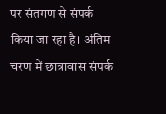पर संतगण से संपर्क किया जा रहा है। अंतिम चरण में छात्रावास संपर्क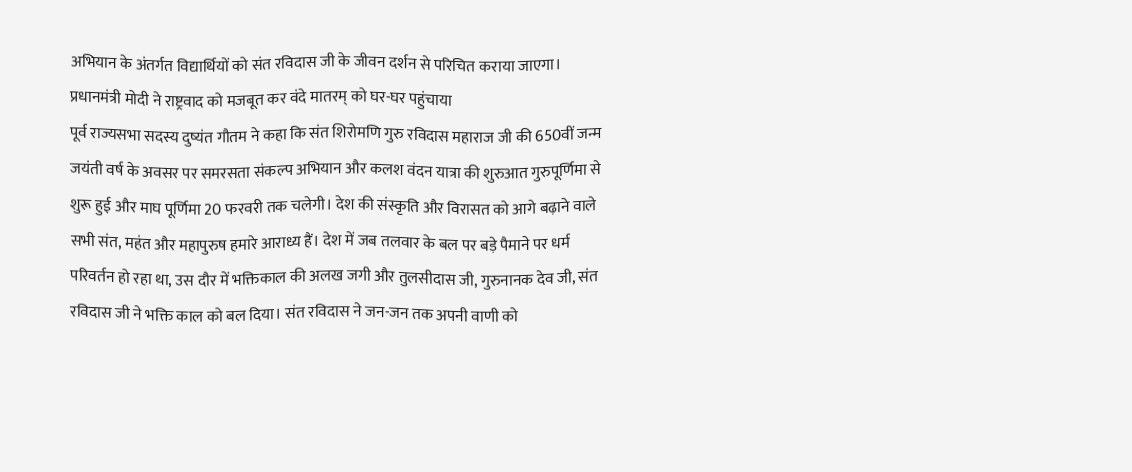अभियान के अंतर्गत विद्यार्थियों को संत रविदास जी के जीवन दर्शन से परिचित कराया जाएगा।
प्रधानमंत्री मोदी ने राष्ट्रवाद को मजबूत कर वंदे मातरम् को घर-घर पहुंचाया
पूर्व राज्यसभा सदस्य दुष्यंत गौतम ने कहा कि संत शिरोमणि गुरु रविदास महाराज जी की 650वीं जन्म जयंती वर्ष के अवसर पर समरसता संकल्प अभियान और कलश वंदन यात्रा की शुरुआत गुरुपूर्णिमा से शुरू हुई और माघ पूर्णिमा 20 फरवरी तक चलेगी। देश की संस्कृति और विरासत को आगे बढ़ाने वाले सभी संत, महंत और महापुरुष हमारे आराध्य हैं। देश में जब तलवार के बल पर बड़े पैमाने पर धर्म परिवर्तन हो रहा था, उस दौर में भक्तिकाल की अलख जगी और तुलसीदास जी, गुरुनानक देव जी, संत रविदास जी ने भक्ति काल को बल दिया। संत रविदास ने जन-जन तक अपनी वाणी को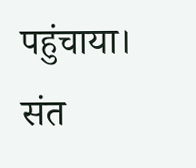पहुंचाया। संत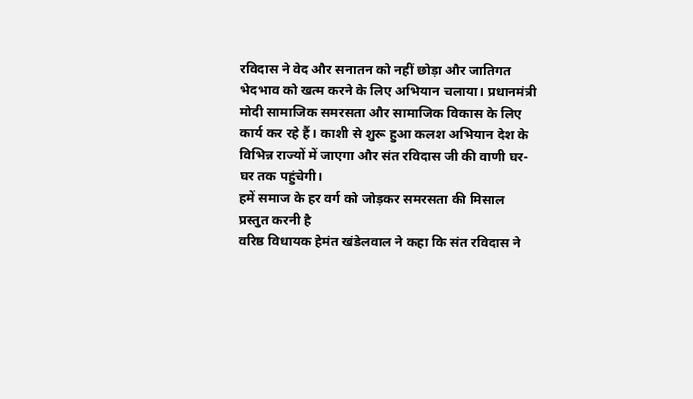रविदास ने वेद और सनातन को नहीं छोड़ा और जातिगत भेदभाव को खत्म करने के लिए अभियान चलाया। प्रधानमंत्री मोदी सामाजिक समरसता और सामाजिक विकास के लिए कार्य कर रहे हैं। काशी से शुरू हुआ कलश अभियान देश के विभिन्न राज्यों में जाएगा और संत रविदास जी की वाणी घर-घर तक पहुंचेगी।
हमें समाज के हर वर्ग को जोड़कर समरसता की मिसाल प्रस्तुत करनी है
वरिष्ठ विधायक हेमंत खंडेलवाल ने कहा कि संत रविदास ने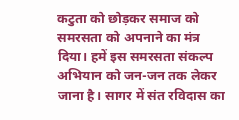कटुता को छोड़कर समाज को समरसता को अपनाने का मंत्र दिया। हमें इस समरसता संकल्प अभियान को जन-जन तक लेकर जाना है। सागर में संत रविदास का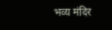भव्य मंदिर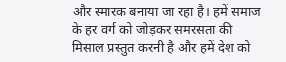और स्मारक बनाया जा रहा है। हमें समाज के हर वर्ग को जोड़कर समरसता की मिसाल प्रस्तुत करनी है और हमें देश को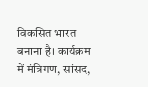विकसित भारत बनाना है। कार्यक्रम में मंत्रिगण, सांसद,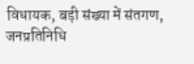विधायक, बड़ी संख्या में संतगण, जनप्रतिनिधि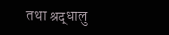तथा श्रद्धालु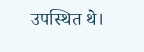उपस्थित थे।